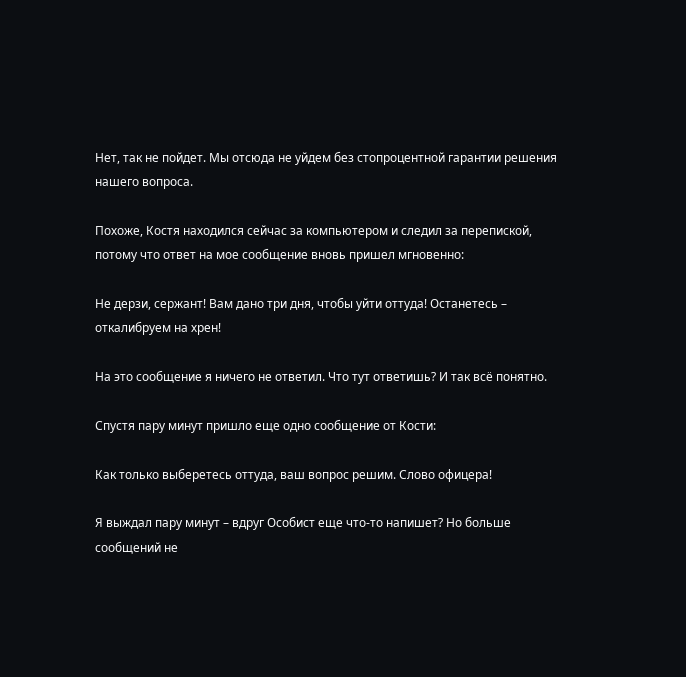Нет, так не пойдет. Мы отсюда не уйдем без стопроцентной гарантии решения нашего вопроса.

Похоже, Костя находился сейчас за компьютером и следил за перепиской, потому что ответ на мое сообщение вновь пришел мгновенно:

Не дерзи, сержант! Вам дано три дня, чтобы уйти оттуда! Останетесь – откалибруем на хрен!

На это сообщение я ничего не ответил. Что тут ответишь? И так всё понятно.

Спустя пару минут пришло еще одно сообщение от Кости:

Как только выберетесь оттуда, ваш вопрос решим. Слово офицера!

Я выждал пару минут – вдруг Особист еще что-то напишет? Но больше сообщений не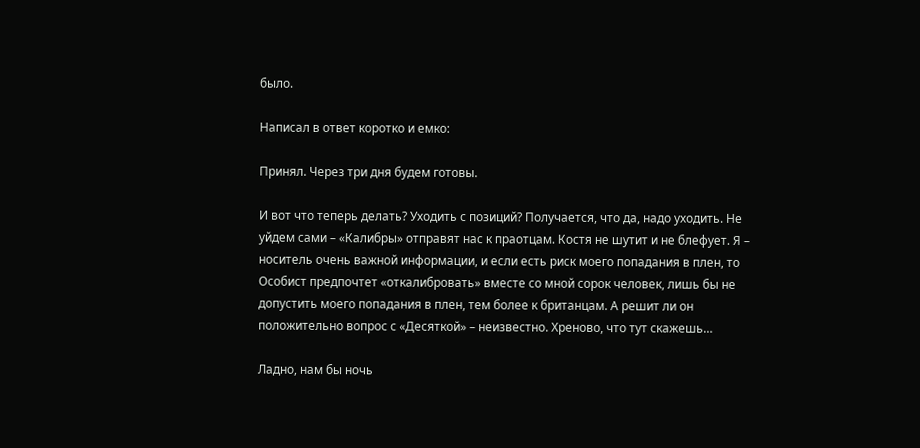было.

Написал в ответ коротко и емко:

Принял. Через три дня будем готовы.

И вот что теперь делать? Уходить с позиций? Получается, что да, надо уходить. Не уйдем сами – «Калибры» отправят нас к праотцам. Костя не шутит и не блефует. Я – носитель очень важной информации, и если есть риск моего попадания в плен, то Особист предпочтет «откалибровать» вместе со мной сорок человек, лишь бы не допустить моего попадания в плен, тем более к британцам. А решит ли он положительно вопрос с «Десяткой» – неизвестно. Хреново, что тут скажешь…

Ладно, нам бы ночь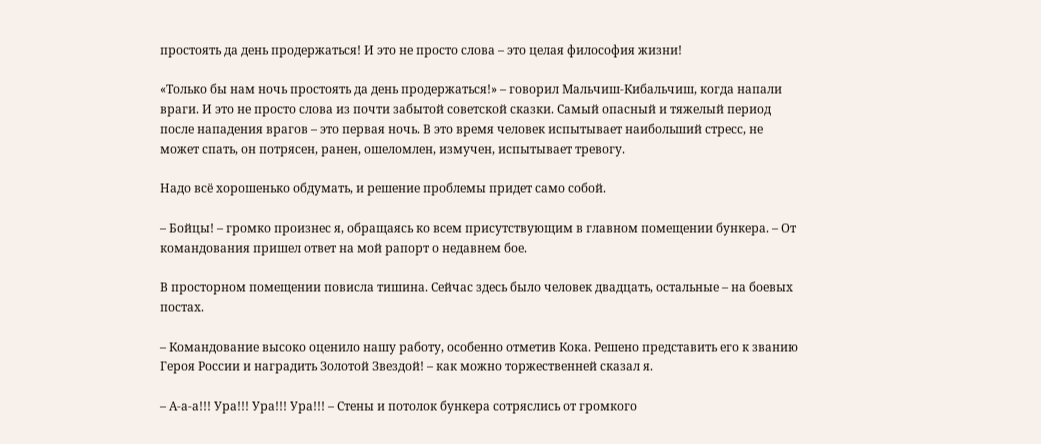простоять да день продержаться! И это не просто слова – это целая философия жизни!

«Только бы нам ночь простоять да день продержаться!» – говорил Мальчиш-Кибальчиш, когда напали враги. И это не просто слова из почти забытой советской сказки. Самый опасный и тяжелый период после нападения врагов – это первая ночь. В это время человек испытывает наибольший стресс, не может спать, он потрясен, ранен, ошеломлен, измучен, испытывает тревогу.

Надо всё хорошенько обдумать, и решение проблемы придет само собой.

– Бойцы! – громко произнес я, обращаясь ко всем присутствующим в главном помещении бункера. – От командования пришел ответ на мой рапорт о недавнем бое.

В просторном помещении повисла тишина. Сейчас здесь было человек двадцать, остальные – на боевых постах.

– Командование высоко оценило нашу работу, особенно отметив Кока. Решено представить его к званию Героя России и наградить Золотой Звездой! – как можно торжественней сказал я.

– А-а-а!!! Ура!!! Ура!!! Ура!!! – Стены и потолок бункера сотряслись от громкого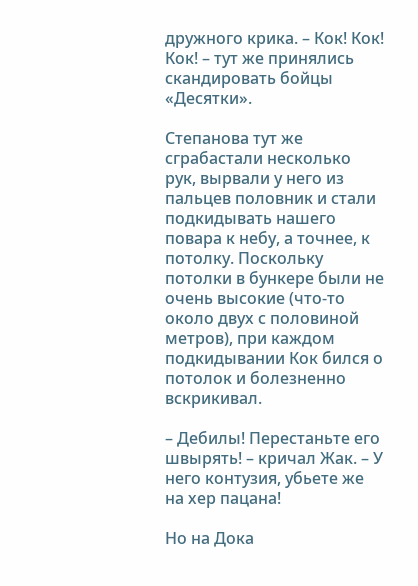дружного крика. – Кок! Кок! Кок! – тут же принялись скандировать бойцы «Десятки».

Степанова тут же сграбастали несколько рук, вырвали у него из пальцев половник и стали подкидывать нашего повара к небу, а точнее, к потолку. Поскольку потолки в бункере были не очень высокие (что-то около двух с половиной метров), при каждом подкидывании Кок бился о потолок и болезненно вскрикивал.

– Дебилы! Перестаньте его швырять! – кричал Жак. – У него контузия, убьете же на хер пацана!

Но на Дока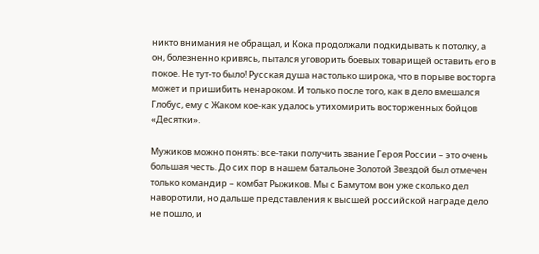никто внимания не обращал, и Кока продолжали подкидывать к потолку, а он, болезненно кривясь, пытался уговорить боевых товарищей оставить его в покое. Не тут-то было! Русская душа настолько широка, что в порыве восторга может и пришибить ненароком. И только после того, как в дело вмешался Глобус, ему с Жаком кое-как удалось утихомирить восторженных бойцов «Десятки».

Мужиков можно понять: все-таки получить звание Героя России – это очень большая честь. До сих пор в нашем батальоне Золотой Звездой был отмечен только командир – комбат Рыжиков. Мы с Бамутом вон уже сколько дел наворотили, но дальше представления к высшей российской награде дело не пошло, и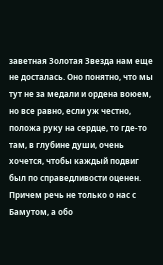заветная Золотая Звезда нам еще не досталась. Оно понятно, что мы тут не за медали и ордена воюем, но все равно, если уж честно, положа руку на сердце, то где-то там, в глубине души, очень хочется, чтобы каждый подвиг был по справедливости оценен. Причем речь не только о нас с Бамутом, а обо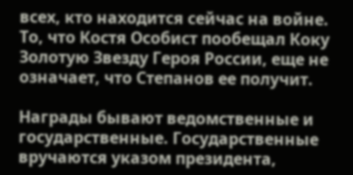всех, кто находится сейчас на войне. То, что Костя Особист пообещал Коку Золотую Звезду Героя России, еще не означает, что Степанов ее получит.

Награды бывают ведомственные и государственные. Государственные вручаются указом президента,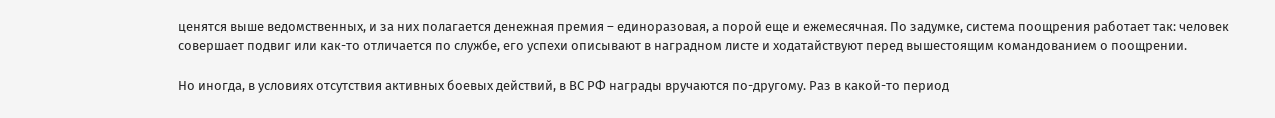ценятся выше ведомственных, и за них полагается денежная премия – единоразовая, а порой еще и ежемесячная. По задумке, система поощрения работает так: человек совершает подвиг или как-то отличается по службе, его успехи описывают в наградном листе и ходатайствуют перед вышестоящим командованием о поощрении.

Но иногда, в условиях отсутствия активных боевых действий, в ВС РФ награды вручаются по-другому. Раз в какой-то период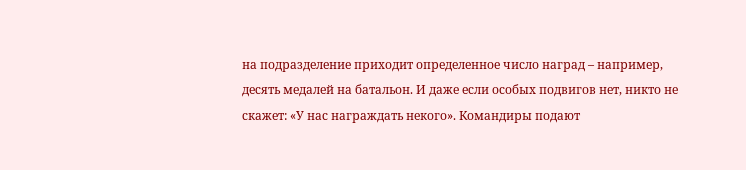на подразделение приходит определенное число наград – например, десять медалей на батальон. И даже если особых подвигов нет, никто не скажет: «У нас награждать некого». Командиры подают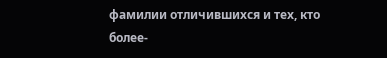фамилии отличившихся и тех, кто более-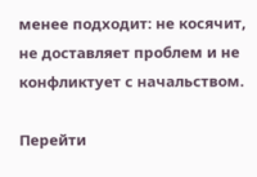менее подходит: не косячит, не доставляет проблем и не конфликтует с начальством.

Перейти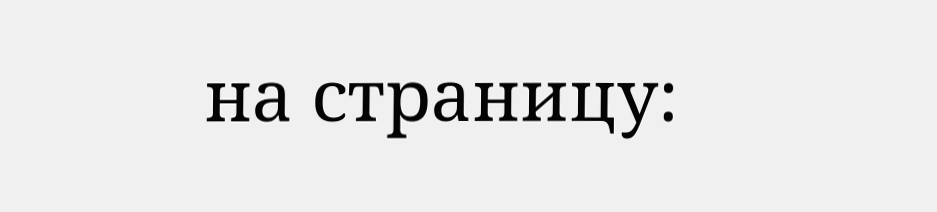на страницу: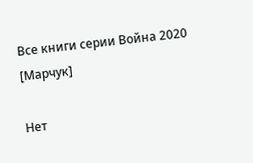Все книги серии Война 2020 [Марчук]

Нет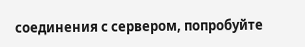соединения с сервером, попробуйте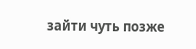зайти чуть позже